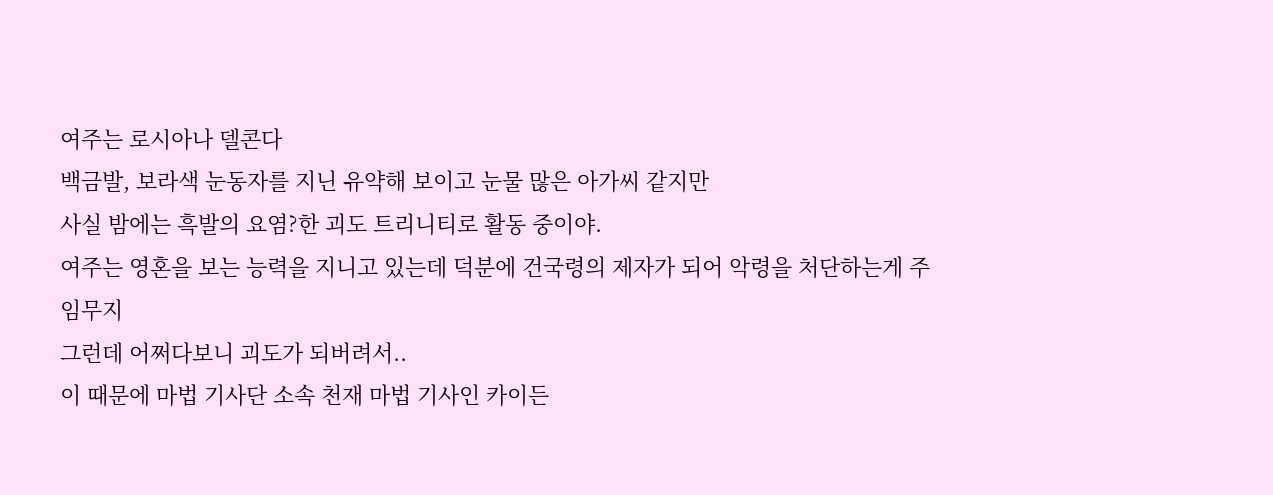여주는 로시아나 델콘다
백금발, 보라색 눈동자를 지닌 유약해 보이고 눈물 많은 아가씨 같지만
사실 밤에는 흑발의 요염?한 괴도 트리니티로 활동 중이야.
여주는 영혼을 보는 능력을 지니고 있는데 덕분에 건국령의 제자가 되어 악령을 처단하는게 주 임무지
그런데 어쩌다보니 괴도가 되버려서..
이 때문에 마법 기사단 소속 천재 마법 기사인 카이든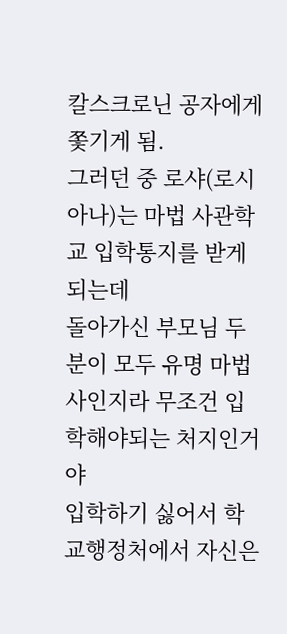칼스크로닌 공자에게 쫓기게 됨.
그러던 중 로샤(로시아나)는 마법 사관학교 입학통지를 받게 되는데
돌아가신 부모님 두분이 모두 유명 마법사인지라 무조건 입학해야되는 처지인거야
입학하기 싫어서 학교행정처에서 자신은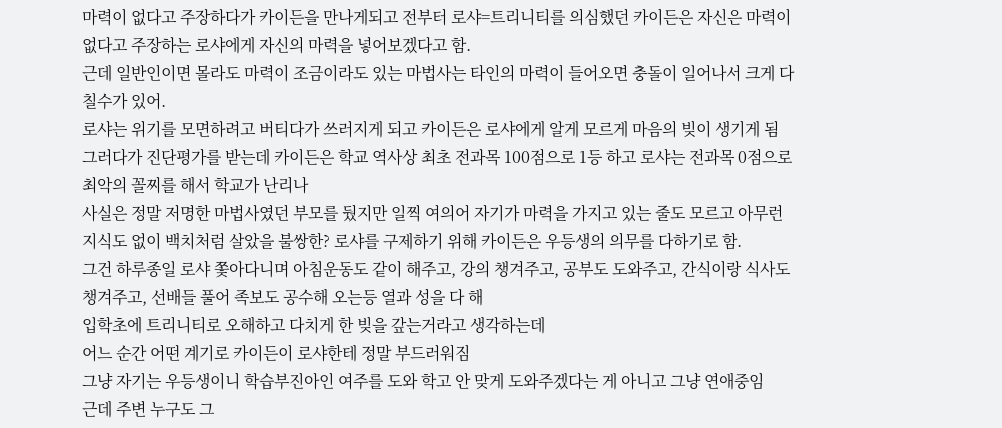마력이 없다고 주장하다가 카이든을 만나게되고 전부터 로샤=트리니티를 의심했던 카이든은 자신은 마력이 없다고 주장하는 로샤에게 자신의 마력을 넣어보겠다고 함.
근데 일반인이면 몰라도 마력이 조금이라도 있는 마법사는 타인의 마력이 들어오면 충돌이 일어나서 크게 다칠수가 있어.
로샤는 위기를 모면하려고 버티다가 쓰러지게 되고 카이든은 로샤에게 알게 모르게 마음의 빚이 생기게 됨
그러다가 진단평가를 받는데 카이든은 학교 역사상 최초 전과목 100점으로 1등 하고 로샤는 전과목 0점으로 최악의 꼴찌를 해서 학교가 난리나
사실은 정말 저명한 마법사였던 부모를 뒀지만 일찍 여의어 자기가 마력을 가지고 있는 줄도 모르고 아무런 지식도 없이 백치처럼 살았을 불쌍한? 로샤를 구제하기 위해 카이든은 우등생의 의무를 다하기로 함.
그건 하루종일 로샤 쫓아다니며 아침운동도 같이 해주고, 강의 챙겨주고, 공부도 도와주고, 간식이랑 식사도 챙겨주고, 선배들 풀어 족보도 공수해 오는등 열과 성을 다 해
입학초에 트리니티로 오해하고 다치게 한 빚을 갚는거라고 생각하는데
어느 순간 어떤 계기로 카이든이 로샤한테 정말 부드러워짐
그냥 자기는 우등생이니 학습부진아인 여주를 도와 학고 안 맞게 도와주겠다는 게 아니고 그냥 연애중임
근데 주변 누구도 그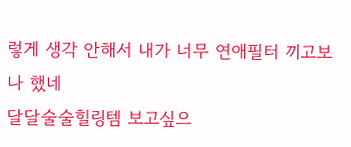렇게 생각 안해서 내가 너무 연애필터 끼고보나 했네
달달술술힐링템 보고싶으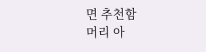면 추천함
머리 아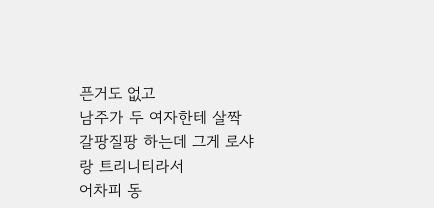픈거도 없고
남주가 두 여자한테 살짝 갈팡질팡 하는데 그게 로샤랑 트리니티라서
어차피 동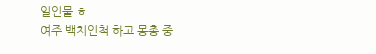일인물 ㅎ
여주 백치인척 하고 몽총 중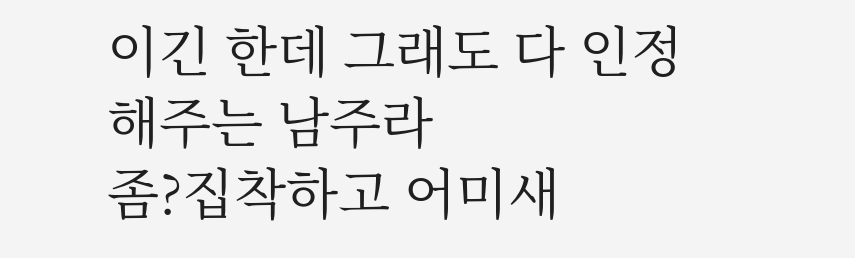이긴 한데 그래도 다 인정해주는 남주라
좀?집착하고 어미새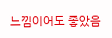느낌이어도 좋았음